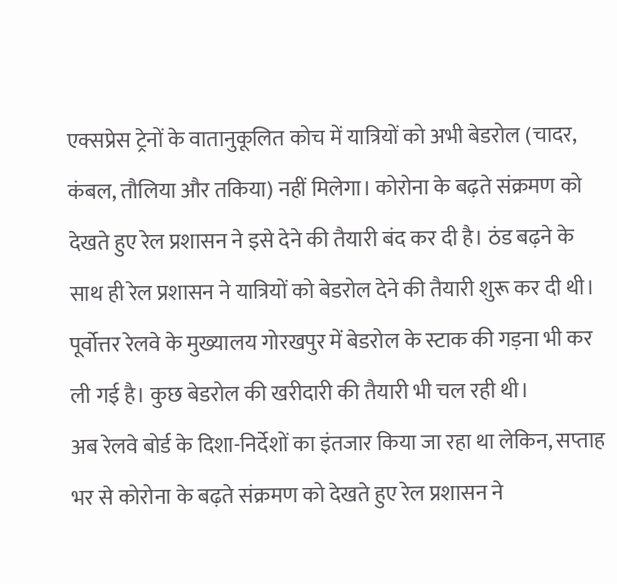एक्सप्रेस ट्रेनों के वातानुकूलित कोच में यात्रियों को अभी बेडरोल (चादर, कंबल, तौलिया और तकिया) नहीं मिलेगा। कोरोना के बढ़ते संक्रमण को देखते हुए रेल प्रशासन ने इसे देने की तैयारी बंद कर दी है। ठंड बढ़ने के साथ ही रेल प्रशासन ने यात्रियों को बेडरोल देने की तैयारी शुरू कर दी थी। पूर्वोत्तर रेलवे के मुख्यालय गोरखपुर में बेडरोल के स्टाक की गड़ना भी कर ली गई है। कुछ बेडरोल की खरीदारी की तैयारी भी चल रही थी।
अब रेलवे बोर्ड के दिशा-निर्देशों का इंतजार किया जा रहा था लेकिन, सप्ताह भर से कोरोना के बढ़ते संक्रमण को देखते हुए रेल प्रशासन ने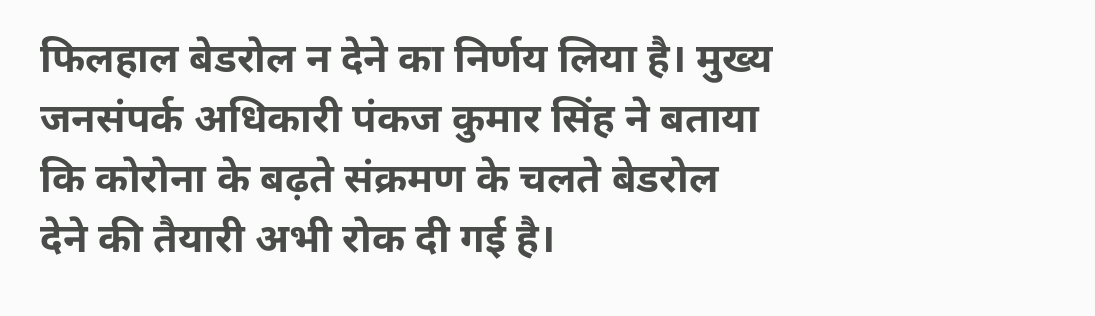फिलहाल बेडरोल न देने का निर्णय लिया है। मुख्य जनसंपर्क अधिकारी पंकज कुमार सिंह ने बताया कि कोरोना के बढ़ते संक्रमण के चलते बेडरोल देने की तैयारी अभी रोक दी गई है।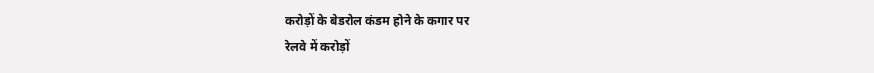करोड़ों के बेडरोल कंडम होने के कगार पर
रेलवे में करोड़ों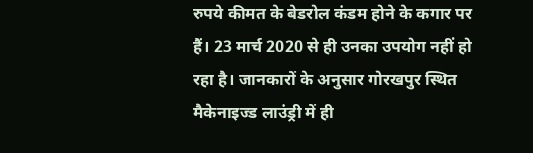रुपये कीमत के बेडरोल कंडम होने के कगार पर हैं। 23 मार्च 2020 से ही उनका उपयोग नहीं हो रहा है। जानकारों के अनुसार गोरखपुर स्थित मैकेनाइज्ड लाउंड्री में ही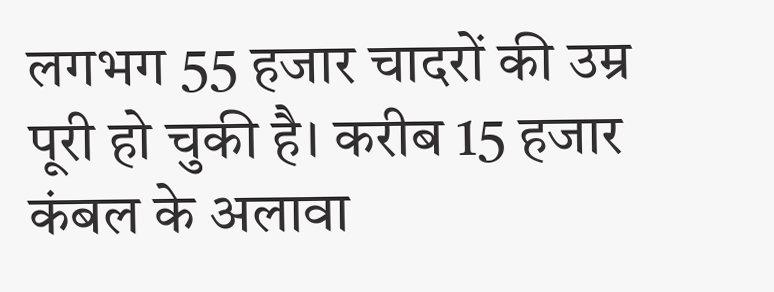लगभग 55 हजार चादरों की उम्र पूरी हो चुकी है। करीब 15 हजार कंबल के अलावा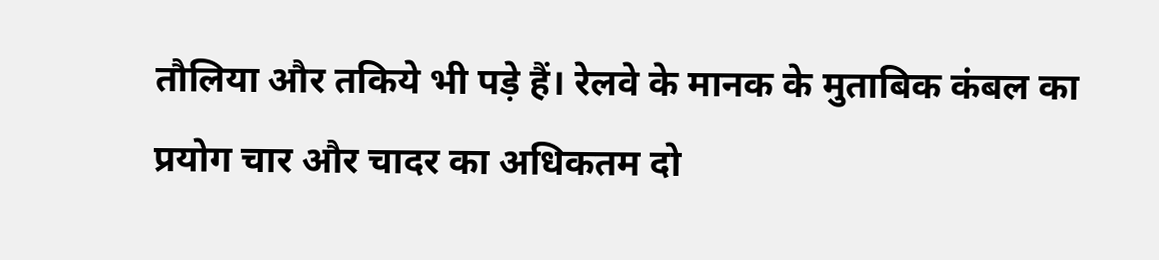तौलिया और तकिये भी पड़े हैं। रेलवे के मानक के मुताबिक कंबल का प्रयोग चार और चादर का अधिकतम दो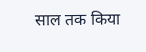साल तक किया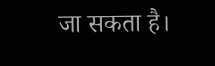जा सकता है।